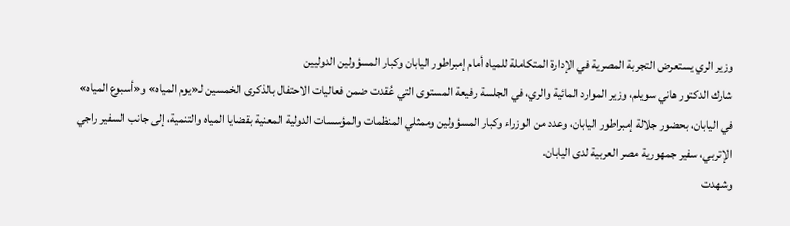وزير الري يستعرض التجربة المصرية في الإدارة المتكاملة للمياه أمام إمبراطور اليابان وكبار المسؤولين الدوليين
شارك الدكتور هاني سويلم، وزير الموارد المائية والري، في الجلسة رفيعة المستوى التي عُقدت ضمن فعاليات الاحتفال بالذكرى الخمسين لـ«يوم المياه» و«أسبوع المياه» في اليابان، بحضور جلالة إمبراطور اليابان، وعدد من الوزراء وكبار المسؤولين وممثلي المنظمات والمؤسسات الدولية المعنية بقضايا المياه والتنمية، إلى جانب السفير راجي الإتربي، سفير جمهورية مصر العربية لدى اليابان.
وشهدت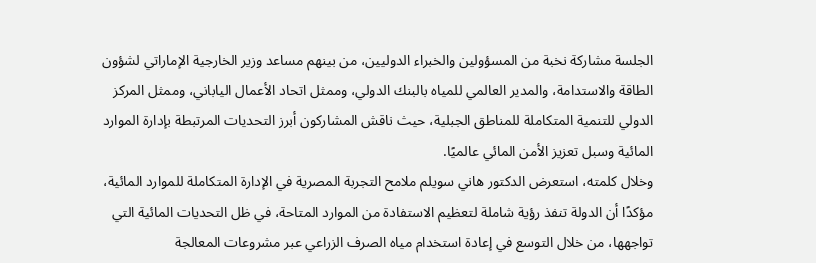الجلسة مشاركة نخبة من المسؤولين والخبراء الدوليين، من بينهم مساعد وزير الخارجية الإماراتي لشؤون الطاقة والاستدامة، والمدير العالمي للمياه بالبنك الدولي، وممثل اتحاد الأعمال الياباني، وممثل المركز الدولي للتنمية المتكاملة للمناطق الجبلية، حيث ناقش المشاركون أبرز التحديات المرتبطة بإدارة الموارد المائية وسبل تعزيز الأمن المائي عالميًا.
وخلال كلمته، استعرض الدكتور هاني سويلم ملامح التجربة المصرية في الإدارة المتكاملة للموارد المائية، مؤكدًا أن الدولة تنفذ رؤية شاملة لتعظيم الاستفادة من الموارد المتاحة، في ظل التحديات المائية التي تواجهها، من خلال التوسع في إعادة استخدام مياه الصرف الزراعي عبر مشروعات المعالجة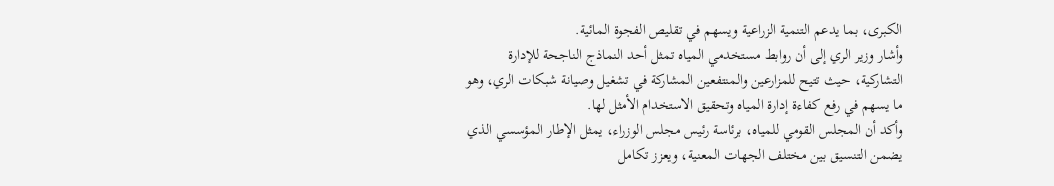الكبرى، بما يدعم التنمية الزراعية ويسهم في تقليص الفجوة المائية.
وأشار وزير الري إلى أن روابط مستخدمي المياه تمثل أحد النماذج الناجحة للإدارة التشاركية، حيث تتيح للمزارعين والمنتفعين المشاركة في تشغيل وصيانة شبكات الري، وهو ما يسهم في رفع كفاءة إدارة المياه وتحقيق الاستخدام الأمثل لها.
وأكد أن المجلس القومي للمياه، برئاسة رئيس مجلس الوزراء، يمثل الإطار المؤسسي الذي يضمن التنسيق بين مختلف الجهات المعنية، ويعزز تكامل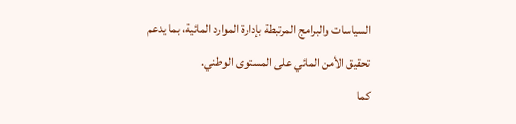السياسات والبرامج المرتبطة بإدارة الموارد المائية، بما يدعم تحقيق الأمن المائي على المستوى الوطني.
كما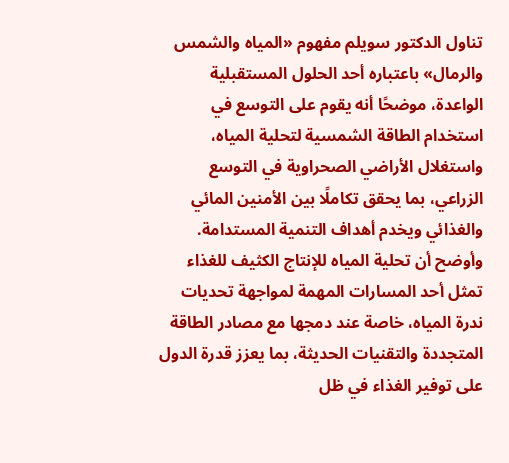تناول الدكتور سويلم مفهوم «المياه والشمس والرمال» باعتباره أحد الحلول المستقبلية الواعدة، موضحًا أنه يقوم على التوسع في استخدام الطاقة الشمسية لتحلية المياه، واستغلال الأراضي الصحراوية في التوسع الزراعي، بما يحقق تكاملًا بين الأمنين المائي والغذائي ويخدم أهداف التنمية المستدامة.
وأوضح أن تحلية المياه للإنتاج الكثيف للغذاء تمثل أحد المسارات المهمة لمواجهة تحديات ندرة المياه، خاصة عند دمجها مع مصادر الطاقة المتجددة والتقنيات الحديثة، بما يعزز قدرة الدول على توفير الغذاء في ظل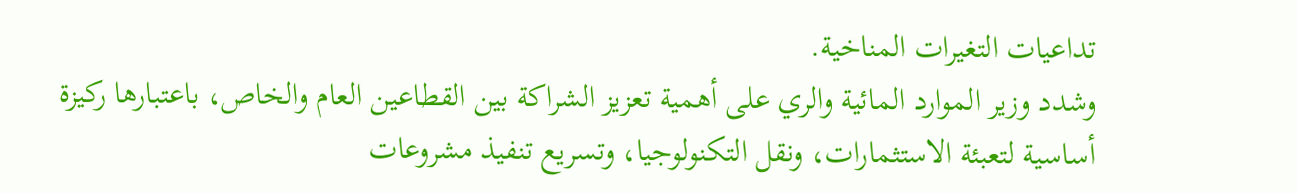تداعيات التغيرات المناخية.
وشدد وزير الموارد المائية والري على أهمية تعزيز الشراكة بين القطاعين العام والخاص، باعتبارها ركيزة أساسية لتعبئة الاستثمارات، ونقل التكنولوجيا، وتسريع تنفيذ مشروعات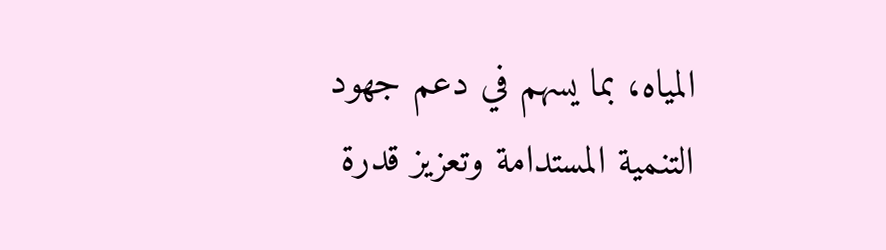المياه، بما يسهم في دعم جهود التنمية المستدامة وتعزيز قدرة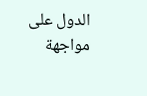الدول على مواجهة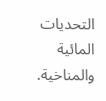التحديات المائية والمناخية.